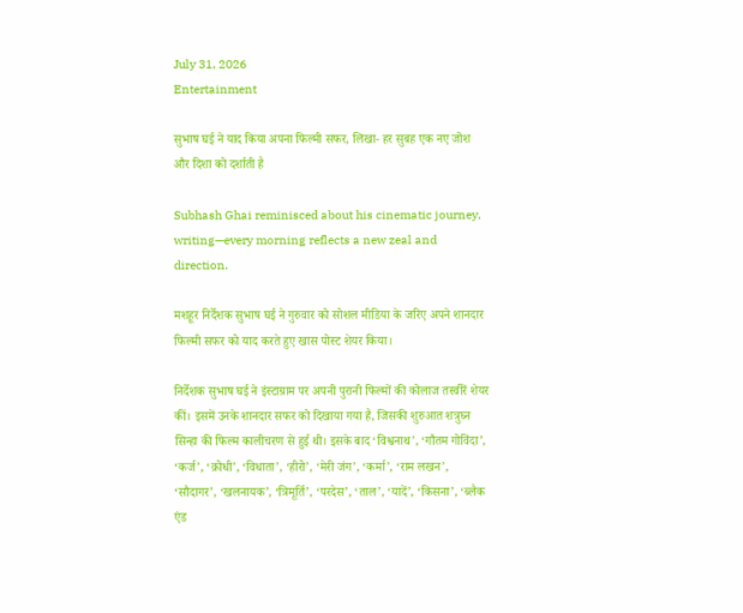July 31, 2026
Entertainment

सुभाष घई ने याद किया अपना फिल्मी सफर, लिखा- हर सुबह एक नए जोश और दिशा को दर्शाती है

Subhash Ghai reminisced about his cinematic journey, writing—every morning reflects a new zeal and direction.

मशहूर निर्देशक सुभाष घई ने गुरुवार को सोशल मीडिया के जरिए अपने शानदार फिल्मी सफर को याद करते हुए खास पोस्ट शेयर किया।

निर्देशक सुभाष घई ने इंस्टाग्राम पर अपनी पुरानी फिल्मों की कोलाज तस्वीरें शेयर कीं। इसमें उनके शानदार सफर को दिखाया गया है, जिसकी शुरुआत शत्रुघ्न सिन्हा की फिल्म कालीचरण से हुई थी। इसके बाद ‘विश्वनाथ’, ‘गौतम गोविंदा’, ‘कर्ज’, ‘क्रोधी’, ‘विधाता’, ‘हीरो’, ‘मेरी जंग’, ‘कर्मा’, ‘राम लखन’, ‘सौदागर’, ‘खलनायक’, ‘त्रिमूर्ति’, ‘परदेस’, ‘ताल’, ‘यादें’, ‘किसना’, ‘ब्लैक एंड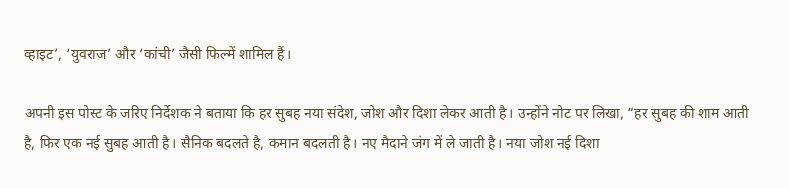व्हाइट’, ‘युवराज’ और ‘कांची’ जैसी फिल्में शामिल हैं।

अपनी इस पोस्ट के जरिए निर्देशक ने बताया कि हर सुबह नया संदेश, जोश और दिशा लेकर आती है। उन्होंने नोट पर लिखा, “हर सुबह की शाम आती है, फिर एक नई सुबह आती है। सैनिक बदलते है, कमान बदलती है। नए मैदाने जंग में ले जाती है। नया जोश नई दिशा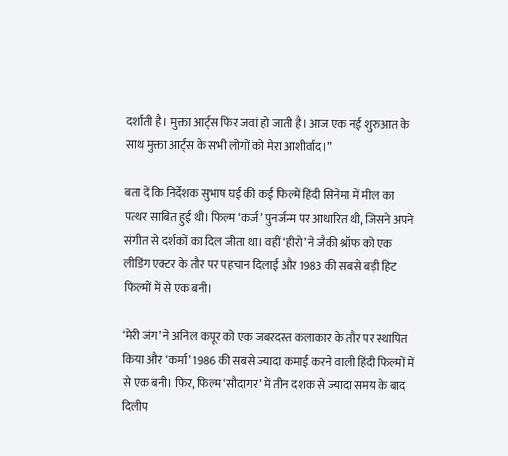दर्शाती है। मुक्ता आर्ट्स फिर जवां हो जाती है। आज एक नई शुरुआत के साथ मुक्ता आर्ट्स के सभी लोगों को मेरा आशीर्वाद।”

बता दें कि निर्देशक सुभाष घई की कई फिल्में हिंदी सिनेमा में मील का पत्थर साबित हुई थी। फिल्म ‘कर्ज’ पुनर्जन्म पर आधारित थी, जिसने अपने संगीत से दर्शकों का दिल जीता था। वहीं ‘हीरो’ ने जैकी श्रॉफ को एक लीडिंग एक्टर के तौर पर पहचान दिलाई और 1983 की सबसे बड़ी हिट फिल्मों में से एक बनी।

‘मेरी जंग’ ने अनिल कपूर को एक जबरदस्त कलाकार के तौर पर स्थापित किया और ‘कर्मा’ 1986 की सबसे ज्यादा कमाई करने वाली हिंदी फिल्मों में से एक बनी। फिर, फिल्म ‘सौदागर’ में तीन दशक से ज्यादा समय के बाद दिलीप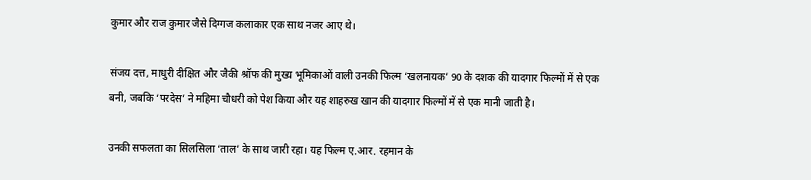कुमार और राज कुमार जैसे दिग्गज कलाकार एक साथ नजर आए थे।

संजय दत्त, माधुरी दीक्षित और जैकी श्रॉफ की मुख्य भूमिकाओं वाली उनकी फिल्म ‘खलनायक’ 90 के दशक की यादगार फिल्मों में से एक बनी, जबकि ‘परदेस’ ने महिमा चौधरी को पेश किया और यह शाहरुख खान की यादगार फिल्मों में से एक मानी जाती है।

उनकी सफलता का सिलसिला ‘ताल’ के साथ जारी रहा। यह फिल्म ए.आर. रहमान के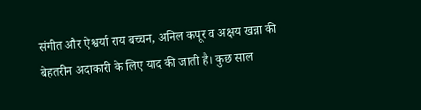संगीत और ऐश्वर्या राय बच्चन, अनिल कपूर व अक्षय खन्ना की बेहतरीन अदाकारी के लिए याद की जाती है। कुछ साल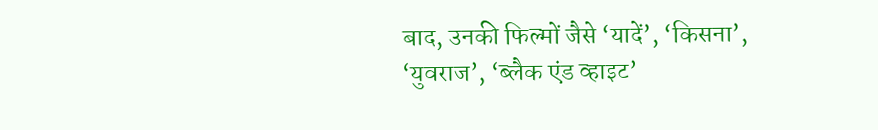बाद, उनकी फिल्मों जैसे ‘यादें’, ‘किसना’, ‘युवराज’, ‘ब्लैक एंड व्हाइट’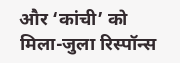और ‘कांची’ को मिला-जुला रिस्पॉन्स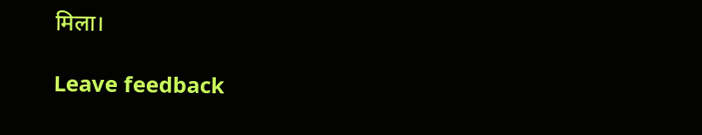मिला।

Leave feedback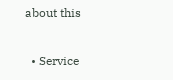about this

  • Service